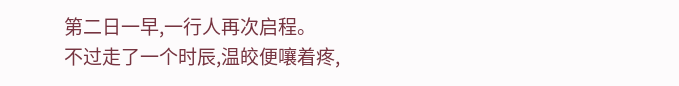第二日一早,一行人再次启程。
不过走了一个时辰,温皎便嚷着疼,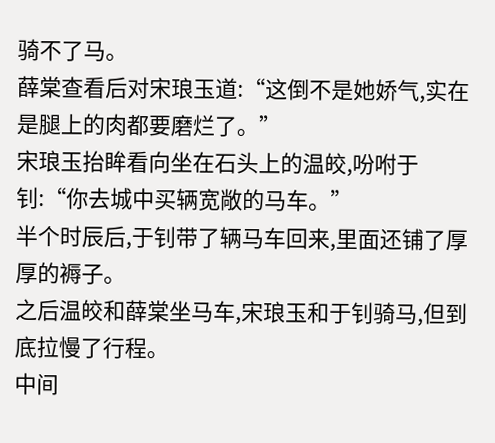骑不了马。
薛棠查看后对宋琅玉道:“这倒不是她娇气,实在是腿上的肉都要磨烂了。”
宋琅玉抬眸看向坐在石头上的温皎,吩咐于钊:“你去城中买辆宽敞的马车。”
半个时辰后,于钊带了辆马车回来,里面还铺了厚厚的褥子。
之后温皎和薛棠坐马车,宋琅玉和于钊骑马,但到底拉慢了行程。
中间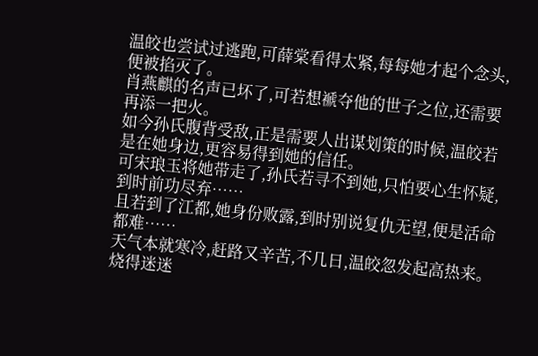温皎也尝试过逃跑,可薛棠看得太紧,每每她才起个念头,便被掐灭了。
肖燕麒的名声已坏了,可若想褫夺他的世子之位,还需要再添一把火。
如今孙氏腹背受敌,正是需要人出谋划策的时候,温皎若是在她身边,更容易得到她的信任。
可宋琅玉将她带走了,孙氏若寻不到她,只怕要心生怀疑,到时前功尽弃……
且若到了江都,她身份败露,到时别说复仇无望,便是活命都难……
天气本就寒冷,赶路又辛苦,不几日,温皎忽发起高热来。
烧得迷迷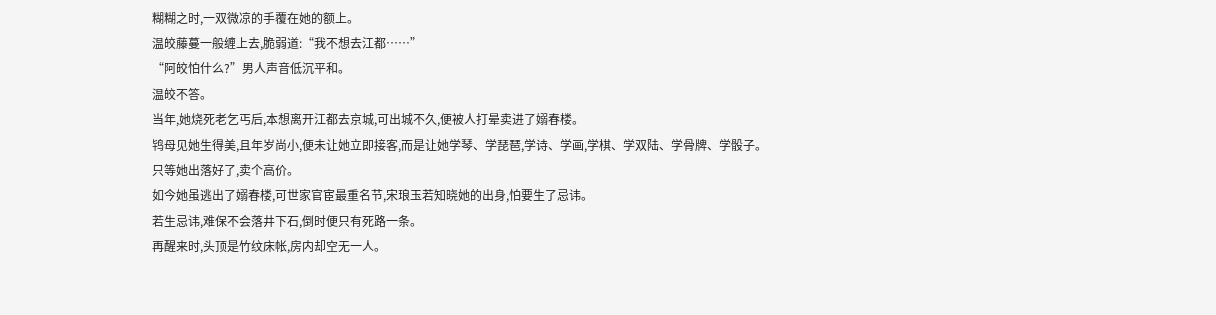糊糊之时,一双微凉的手覆在她的额上。
温皎藤蔓一般缠上去,脆弱道:“我不想去江都……”
“阿皎怕什么?”男人声音低沉平和。
温皎不答。
当年,她烧死老乞丐后,本想离开江都去京城,可出城不久,便被人打晕卖进了嫋春楼。
鸨母见她生得美,且年岁尚小,便未让她立即接客,而是让她学琴、学琵琶,学诗、学画,学棋、学双陆、学骨牌、学骰子。
只等她出落好了,卖个高价。
如今她虽逃出了嫋春楼,可世家官宦最重名节,宋琅玉若知晓她的出身,怕要生了忌讳。
若生忌讳,难保不会落井下石,倒时便只有死路一条。
再醒来时,头顶是竹纹床帐,房内却空无一人。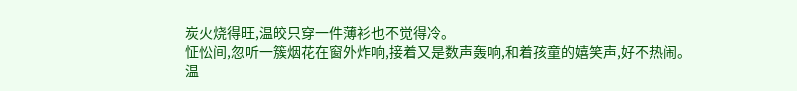炭火烧得旺,温皎只穿一件薄衫也不觉得冷。
怔忪间,忽听一簇烟花在窗外炸响,接着又是数声轰响,和着孩童的嬉笑声,好不热闹。
温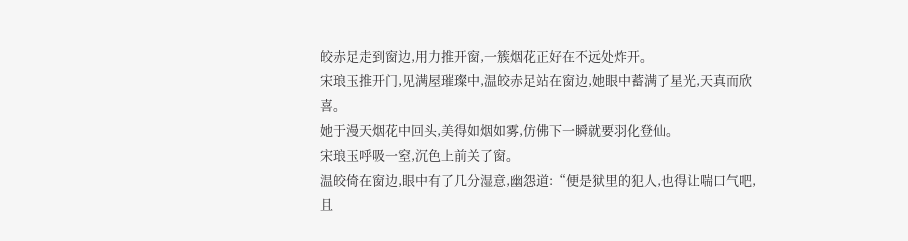皎赤足走到窗边,用力推开窗,一簇烟花正好在不远处炸开。
宋琅玉推开门,见满屋璀璨中,温皎赤足站在窗边,她眼中蓄满了星光,天真而欣喜。
她于漫天烟花中回头,美得如烟如雾,仿佛下一瞬就要羽化登仙。
宋琅玉呼吸一窒,沉色上前关了窗。
温皎倚在窗边,眼中有了几分湿意,幽怨道:“便是狱里的犯人,也得让喘口气吧,且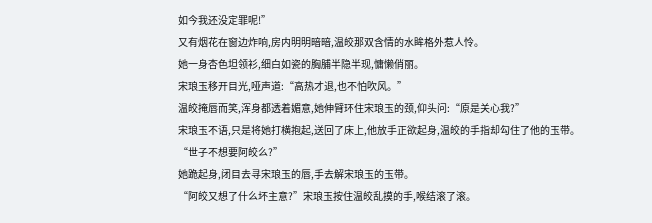如今我还没定罪呢!”
又有烟花在窗边炸响,房内明明暗暗,温皎那双含情的水眸格外惹人怜。
她一身杏色坦领衫,细白如瓷的胸脯半隐半现,慵懒俏丽。
宋琅玉移开目光,哑声道:“高热才退,也不怕吹风。”
温皎掩唇而笑,浑身都透着媚意,她伸臂环住宋琅玉的颈,仰头问:“原是关心我?”
宋琅玉不语,只是将她打横抱起,送回了床上,他放手正欲起身,温皎的手指却勾住了他的玉带。
“世子不想要阿皎么?”
她跪起身,闭目去寻宋琅玉的唇,手去解宋琅玉的玉带。
“阿皎又想了什么坏主意?”宋琅玉按住温皎乱摸的手,喉结滚了滚。